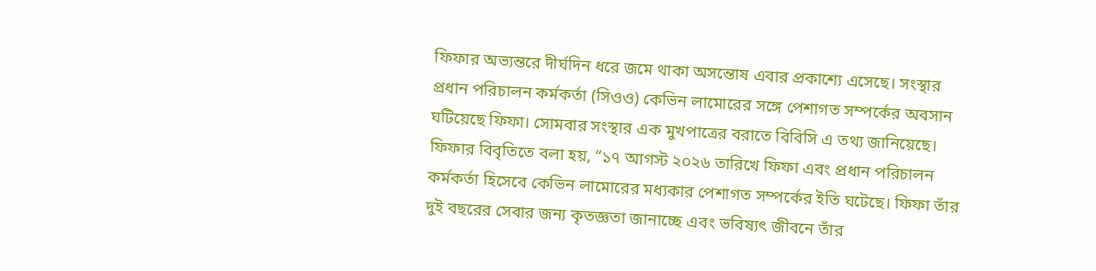ফিফার অভ্যন্তরে দীর্ঘদিন ধরে জমে থাকা অসন্তোষ এবার প্রকাশ্যে এসেছে। সংস্থার প্রধান পরিচালন কর্মকর্তা (সিওও) কেভিন লামোরের সঙ্গে পেশাগত সম্পর্কের অবসান ঘটিয়েছে ফিফা। সোমবার সংস্থার এক মুখপাত্রের বরাতে বিবিসি এ তথ্য জানিয়েছে।
ফিফার বিবৃতিতে বলা হয়, “১৭ আগস্ট ২০২৬ তারিখে ফিফা এবং প্রধান পরিচালন কর্মকর্তা হিসেবে কেভিন লামোরের মধ্যকার পেশাগত সম্পর্কের ইতি ঘটেছে। ফিফা তাঁর দুই বছরের সেবার জন্য কৃতজ্ঞতা জানাচ্ছে এবং ভবিষ্যৎ জীবনে তাঁর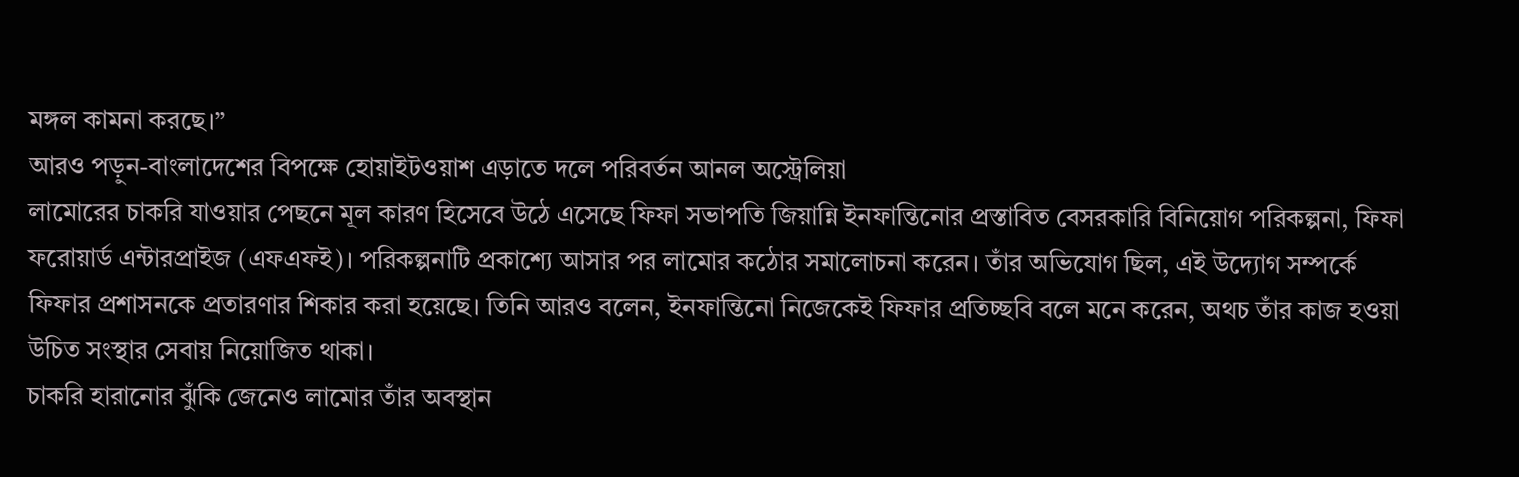মঙ্গল কামনা করছে।”
আরও পড়ুন-বাংলাদেশের বিপক্ষে হোয়াইটওয়াশ এড়াতে দলে পরিবর্তন আনল অস্ট্রেলিয়া
লামোরের চাকরি যাওয়ার পেছনে মূল কারণ হিসেবে উঠে এসেছে ফিফা সভাপতি জিয়ান্নি ইনফান্তিনোর প্রস্তাবিত বেসরকারি বিনিয়োগ পরিকল্পনা, ফিফা ফরোয়ার্ড এন্টারপ্রাইজ (এফএফই)। পরিকল্পনাটি প্রকাশ্যে আসার পর লামোর কঠোর সমালোচনা করেন। তাঁর অভিযোগ ছিল, এই উদ্যোগ সম্পর্কে ফিফার প্রশাসনকে প্রতারণার শিকার করা হয়েছে। তিনি আরও বলেন, ইনফান্তিনো নিজেকেই ফিফার প্রতিচ্ছবি বলে মনে করেন, অথচ তাঁর কাজ হওয়া উচিত সংস্থার সেবায় নিয়োজিত থাকা।
চাকরি হারানোর ঝুঁকি জেনেও লামোর তাঁর অবস্থান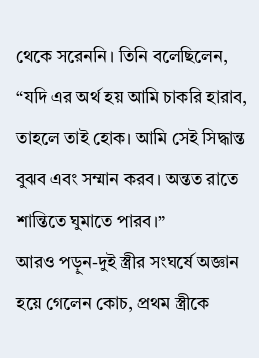থেকে সরেননি। তিনি বলেছিলেন, “যদি এর অর্থ হয় আমি চাকরি হারাব, তাহলে তাই হোক। আমি সেই সিদ্ধান্ত বুঝব এবং সম্মান করব। অন্তত রাতে শান্তিতে ঘুমাতে পারব।”
আরও পড়ুন-দুই স্ত্রীর সংঘর্ষে অজ্ঞান হয়ে গেলেন কোচ, প্রথম স্ত্রীকে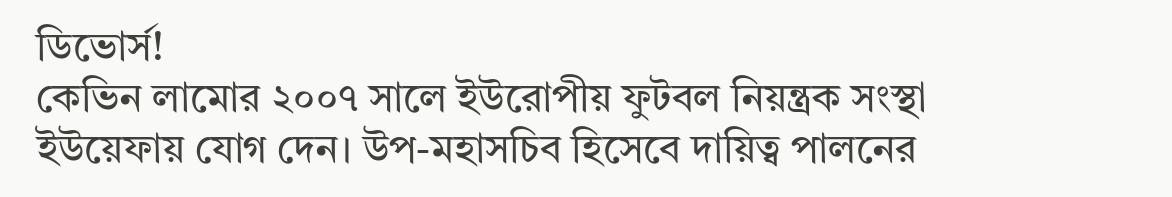ডিভোর্স!
কেভিন লামোর ২০০৭ সালে ইউরোপীয় ফুটবল নিয়ন্ত্রক সংস্থা ইউয়েফায় যোগ দেন। উপ-মহাসচিব হিসেবে দায়িত্ব পালনের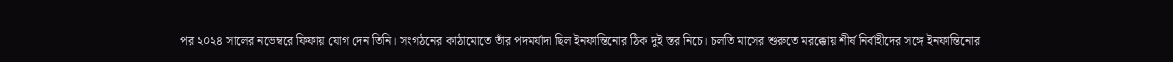পর ২০২৪ সালের নভেম্বরে ফিফায় যোগ দেন তিনি। সংগঠনের কাঠামোতে তাঁর পদমর্যাদা ছিল ইনফান্তিনোর ঠিক দুই স্তর নিচে। চলতি মাসের শুরুতে মরক্কোয় শীর্ষ নির্বাহীদের সঙ্গে ইনফান্তিনোর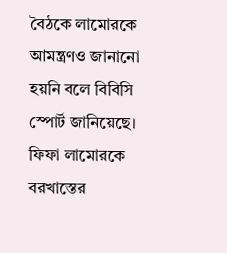বৈঠকে লামোরকে আমন্ত্রণও জানানো হয়নি বলে বিবিসি স্পোর্ট জানিয়েছে।
ফিফা লামোরকে বরখাস্তের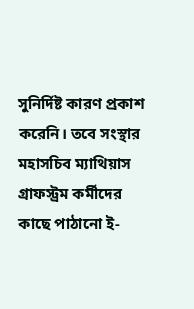সুনির্দিষ্ট কারণ প্রকাশ করেনি। তবে সংস্থার মহাসচিব ম্যাথিয়াস গ্রাফস্ট্রম কর্মীদের কাছে পাঠানো ই-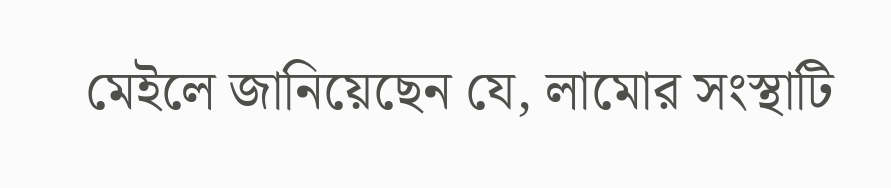মেইলে জানিয়েছেন যে, লামোর সংস্থাটি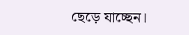ছেড়ে যাচ্ছেন।